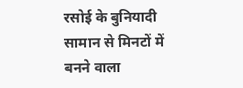रसोई के बुनियादी सामान से मिनटों में बनने वाला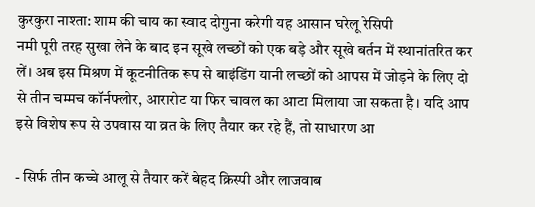कुरकुरा नाश्ता: शाम की चाय का स्वाद दोगुना करेगी यह आसान घरेलू रेसिपी
नमी पूरी तरह सुखा लेने के बाद इन सूखे लच्छों को एक बड़े और सूखे बर्तन में स्थानांतरित कर लें। अब इस मिश्रण में कूटनीतिक रूप से बाइंडिंग यानी लच्छों को आपस में जोड़ने के लिए दो से तीन चम्मच कॉर्नफ्लोर, आरारोट या फिर चावल का आटा मिलाया जा सकता है। यदि आप इसे विशेष रूप से उपवास या व्रत के लिए तैयार कर रहे हैं, तो साधारण आ

- सिर्फ तीन कच्चे आलू से तैयार करें बेहद क्रिस्पी और लाजवाब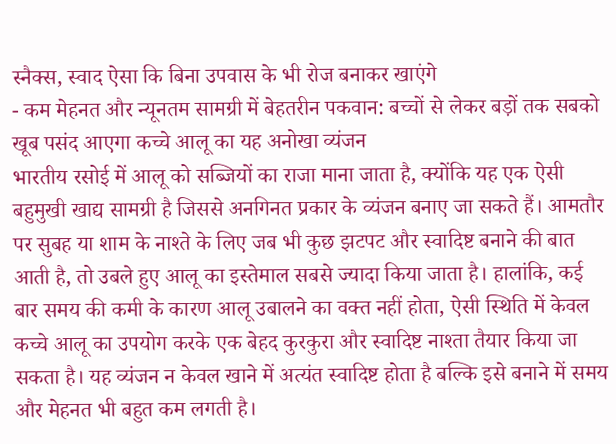स्नैक्स, स्वाद ऐसा कि बिना उपवास के भी रोज बनाकर खाएंगे
- कम मेहनत और न्यूनतम सामग्री में बेहतरीन पकवान: बच्चों से लेकर बड़ों तक सबको खूब पसंद आएगा कच्चे आलू का यह अनोखा व्यंजन
भारतीय रसोई में आलू को सब्जियों का राजा माना जाता है, क्योंकि यह एक ऐसी बहुमुखी खाद्य सामग्री है जिससे अनगिनत प्रकार के व्यंजन बनाए जा सकते हैं। आमतौर पर सुबह या शाम के नाश्ते के लिए जब भी कुछ झटपट और स्वादिष्ट बनाने की बात आती है, तो उबले हुए आलू का इस्तेमाल सबसे ज्यादा किया जाता है। हालांकि, कई बार समय की कमी के कारण आलू उबालने का वक्त नहीं होता, ऐसी स्थिति में केवल कच्चे आलू का उपयोग करके एक बेहद कुरकुरा और स्वादिष्ट नाश्ता तैयार किया जा सकता है। यह व्यंजन न केवल खाने में अत्यंत स्वादिष्ट होता है बल्कि इसे बनाने में समय और मेहनत भी बहुत कम लगती है।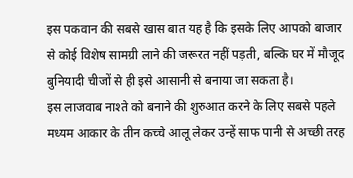इस पकवान की सबसे खास बात यह है कि इसके लिए आपको बाजार से कोई विशेष सामग्री लाने की जरूरत नहीं पड़ती, बल्कि घर में मौजूद बुनियादी चीजों से ही इसे आसानी से बनाया जा सकता है।
इस लाजवाब नाश्ते को बनाने की शुरुआत करने के लिए सबसे पहले मध्यम आकार के तीन कच्चे आलू लेकर उन्हें साफ पानी से अच्छी तरह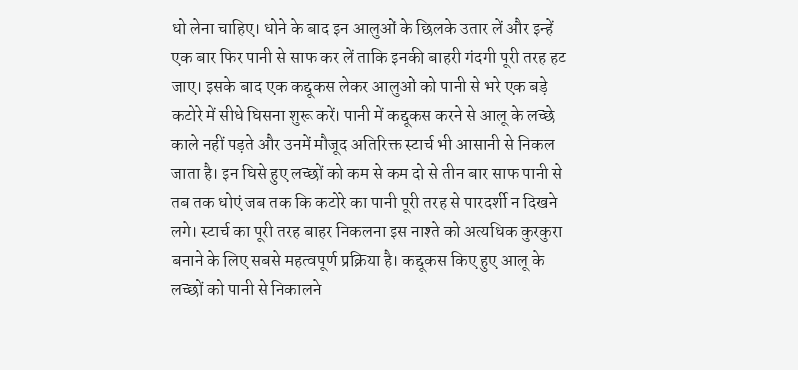धो लेना चाहिए। धोने के बाद इन आलुओं के छिलके उतार लें और इन्हें एक बार फिर पानी से साफ कर लें ताकि इनकी बाहरी गंदगी पूरी तरह हट जाए। इसके बाद एक कद्दूकस लेकर आलुओं को पानी से भरे एक बड़े कटोरे में सीधे घिसना शुरू करें। पानी में कद्दूकस करने से आलू के लच्छे काले नहीं पड़ते और उनमें मौजूद अतिरिक्त स्टार्च भी आसानी से निकल जाता है। इन घिसे हुए लच्छों को कम से कम दो से तीन बार साफ पानी से तब तक धोएं जब तक कि कटोरे का पानी पूरी तरह से पारदर्शी न दिखने लगे। स्टार्च का पूरी तरह बाहर निकलना इस नाश्ते को अत्यधिक कुरकुरा बनाने के लिए सबसे महत्वपूर्ण प्रक्रिया है। कद्दूकस किए हुए आलू के लच्छों को पानी से निकालने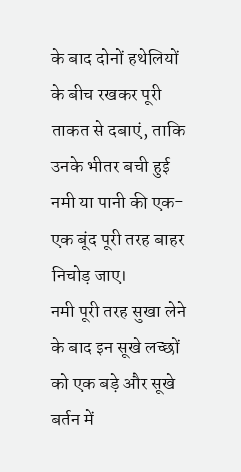के बाद दोनों हथेलियों के बीच रखकर पूरी ताकत से दबाएं, ताकि उनके भीतर बची हुई नमी या पानी की एक-एक बूंद पूरी तरह बाहर निचोड़ जाए।
नमी पूरी तरह सुखा लेने के बाद इन सूखे लच्छों को एक बड़े और सूखे बर्तन में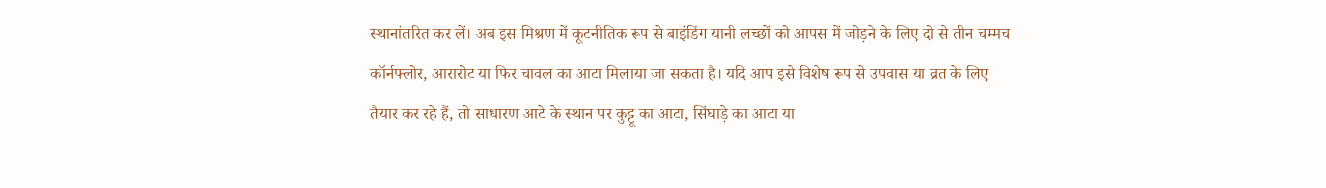स्थानांतरित कर लें। अब इस मिश्रण में कूटनीतिक रूप से बाइंडिंग यानी लच्छों को आपस में जोड़ने के लिए दो से तीन चम्मच कॉर्नफ्लोर, आरारोट या फिर चावल का आटा मिलाया जा सकता है। यदि आप इसे विशेष रूप से उपवास या व्रत के लिए तैयार कर रहे हैं, तो साधारण आटे के स्थान पर कुट्टू का आटा, सिंघाड़े का आटा या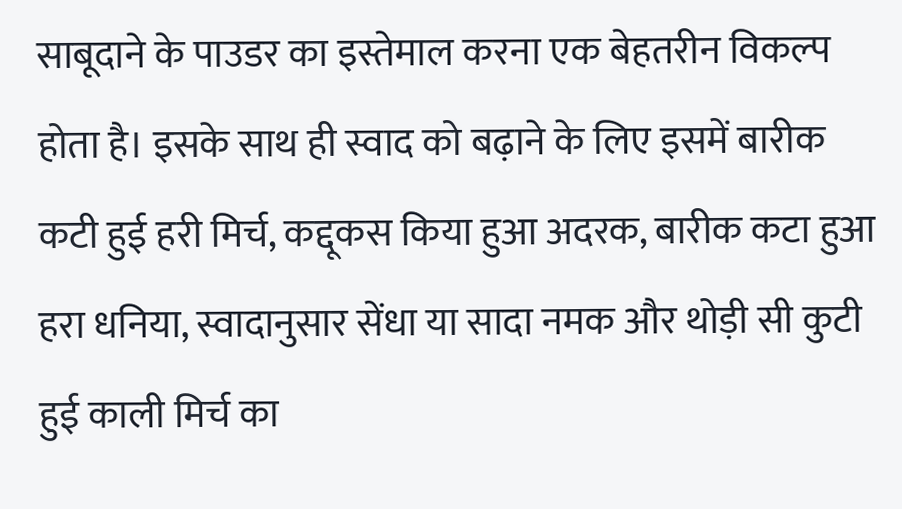साबूदाने के पाउडर का इस्तेमाल करना एक बेहतरीन विकल्प होता है। इसके साथ ही स्वाद को बढ़ाने के लिए इसमें बारीक कटी हुई हरी मिर्च, कद्दूकस किया हुआ अदरक, बारीक कटा हुआ हरा धनिया, स्वादानुसार सेंधा या सादा नमक और थोड़ी सी कुटी हुई काली मिर्च का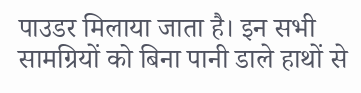पाउडर मिलाया जाता है। इन सभी सामग्रियों को बिना पानी डाले हाथों से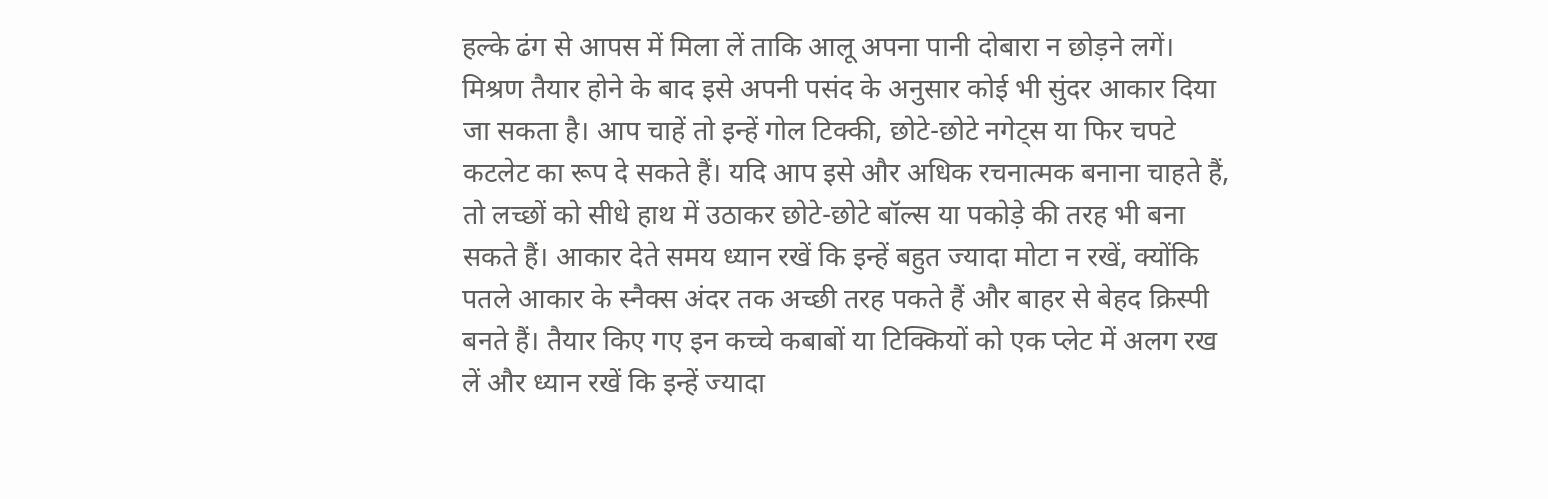हल्के ढंग से आपस में मिला लें ताकि आलू अपना पानी दोबारा न छोड़ने लगें।
मिश्रण तैयार होने के बाद इसे अपनी पसंद के अनुसार कोई भी सुंदर आकार दिया जा सकता है। आप चाहें तो इन्हें गोल टिक्की, छोटे-छोटे नगेट्स या फिर चपटे कटलेट का रूप दे सकते हैं। यदि आप इसे और अधिक रचनात्मक बनाना चाहते हैं, तो लच्छों को सीधे हाथ में उठाकर छोटे-छोटे बॉल्स या पकोड़े की तरह भी बना सकते हैं। आकार देते समय ध्यान रखें कि इन्हें बहुत ज्यादा मोटा न रखें, क्योंकि पतले आकार के स्नैक्स अंदर तक अच्छी तरह पकते हैं और बाहर से बेहद क्रिस्पी बनते हैं। तैयार किए गए इन कच्चे कबाबों या टिक्कियों को एक प्लेट में अलग रख लें और ध्यान रखें कि इन्हें ज्यादा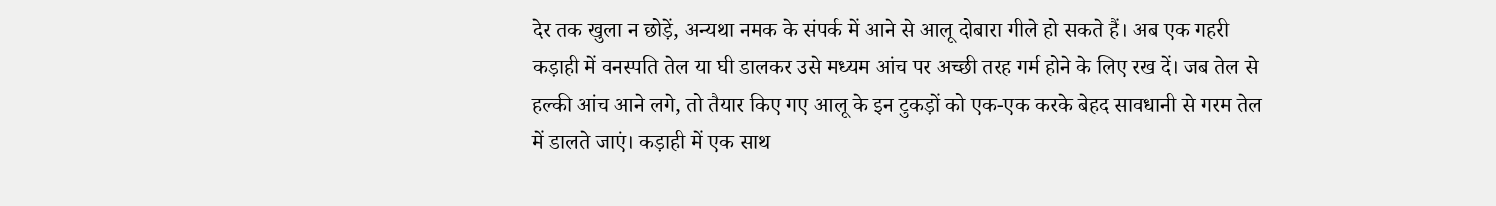देर तक खुला न छोड़ें, अन्यथा नमक के संपर्क में आने से आलू दोबारा गीले हो सकते हैं। अब एक गहरी कड़ाही में वनस्पति तेल या घी डालकर उसे मध्यम आंच पर अच्छी तरह गर्म होने के लिए रख दें। जब तेल से हल्की आंच आने लगे, तो तैयार किए गए आलू के इन टुकड़ों को एक-एक करके बेहद सावधानी से गरम तेल में डालते जाएं। कड़ाही में एक साथ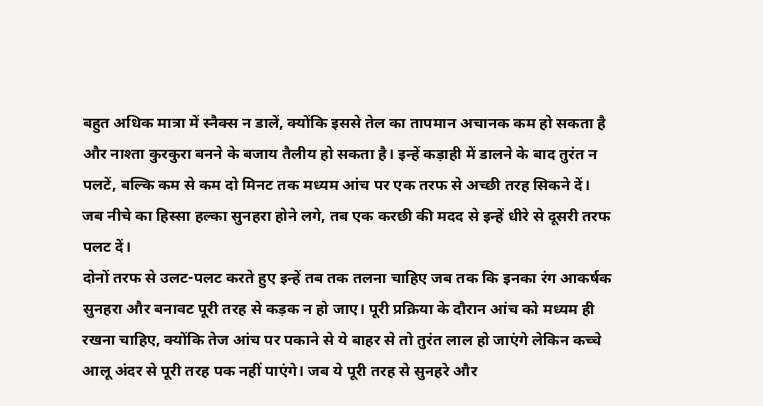बहुत अधिक मात्रा में स्नैक्स न डालें, क्योंकि इससे तेल का तापमान अचानक कम हो सकता है और नाश्ता कुरकुरा बनने के बजाय तैलीय हो सकता है। इन्हें कड़ाही में डालने के बाद तुरंत न पलटें, बल्कि कम से कम दो मिनट तक मध्यम आंच पर एक तरफ से अच्छी तरह सिकने दें। जब नीचे का हिस्सा हल्का सुनहरा होने लगे, तब एक करछी की मदद से इन्हें धीरे से दूसरी तरफ पलट दें।
दोनों तरफ से उलट-पलट करते हुए इन्हें तब तक तलना चाहिए जब तक कि इनका रंग आकर्षक सुनहरा और बनावट पूरी तरह से कड़क न हो जाए। पूरी प्रक्रिया के दौरान आंच को मध्यम ही रखना चाहिए, क्योंकि तेज आंच पर पकाने से ये बाहर से तो तुरंत लाल हो जाएंगे लेकिन कच्चे आलू अंदर से पूरी तरह पक नहीं पाएंगे। जब ये पूरी तरह से सुनहरे और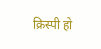क्रिस्पी हो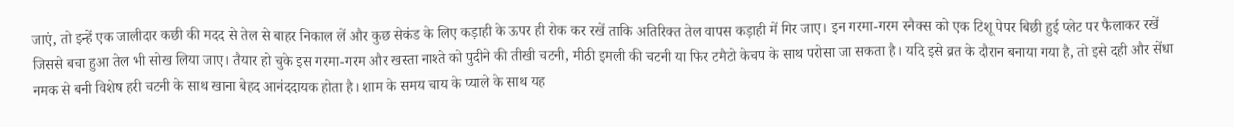जाएं, तो इन्हें एक जालीदार कछी की मदद से तेल से बाहर निकाल लें और कुछ सेकंड के लिए कड़ाही के ऊपर ही रोक कर रखें ताकि अतिरिक्त तेल वापस कड़ाही में गिर जाए। इन गरमा-गरम स्नैक्स को एक टिशू पेपर बिछी हुई प्लेट पर फैलाकर रखें जिससे बचा हुआ तेल भी सोख लिया जाए। तैयार हो चुके इस गरमा-गरम और खस्ता नाश्ते को पुदीने की तीखी चटनी, मीठी इमली की चटनी या फिर टमैटो केचप के साथ परोसा जा सकता है। यदि इसे व्रत के दौरान बनाया गया है, तो इसे दही और सेंधा नमक से बनी विशेष हरी चटनी के साथ खाना बेहद आनंददायक होता है। शाम के समय चाय के प्याले के साथ यह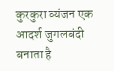कुरकुरा व्यंजन एक आदर्श जुगलबंदी बनाता है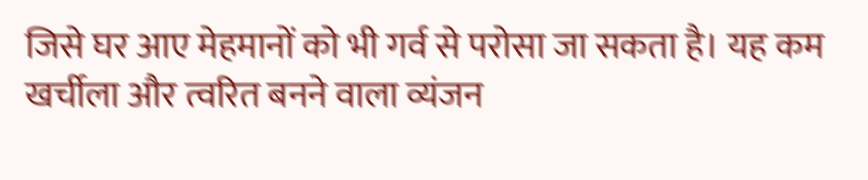जिसे घर आए मेहमानों को भी गर्व से परोसा जा सकता है। यह कम खर्चीला और त्वरित बनने वाला व्यंजन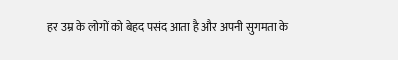हर उम्र के लोगों को बेहद पसंद आता है और अपनी सुगमता के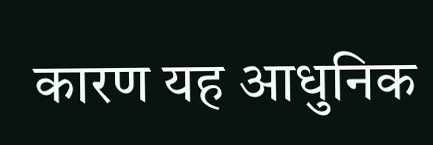कारण यह आधुनिक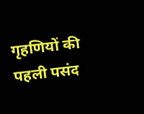गृहणियों की पहली पसंद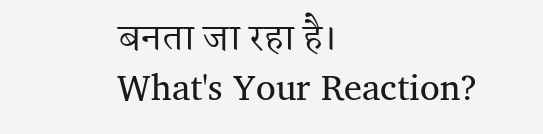बनता जा रहा है।
What's Your Reaction?